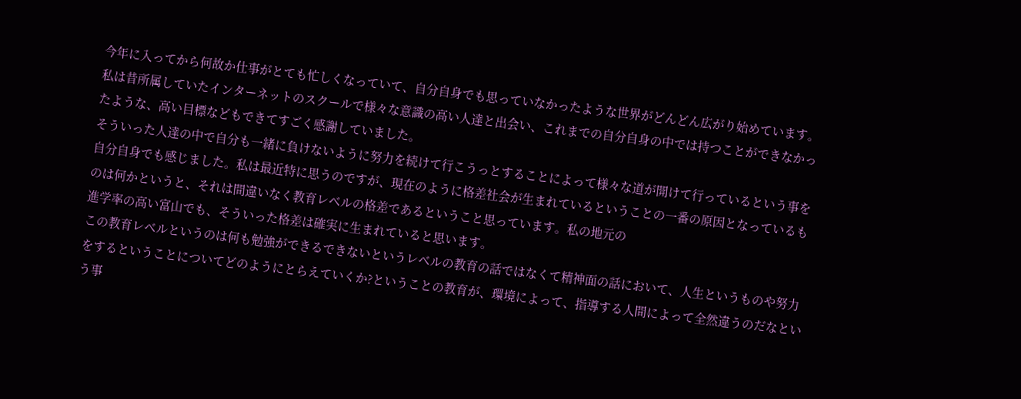今年に入ってから何故か仕事がとても忙しくなっていて、自分自身でも思っていなかったような世界がどんどん広がり始めています。私は昔所属していたインターネットのスクールで様々な意識の高い人達と出会い、これまでの自分自身の中では持つことができなかったような、高い目標などもできてすごく感謝していました。
そういった人達の中で自分も一緒に負けないように努力を続けて行こうっとすることによって様々な道が開けて行っているという事を自分自身でも感じました。私は最近特に思うのですが、現在のように格差社会が生まれているということの一番の原因となっているものは何かというと、それは間違いなく教育レベルの格差であるということ思っています。私の地元の
進学率の高い富山でも、そういった格差は確実に生まれていると思います。
この教育レベルというのは何も勉強ができるできないというレベルの教育の話ではなくて精神面の話において、人生というものや努力をするということについてどのようにとらえていくか?ということの教育が、環境によって、指導する人間によって全然違うのだなという事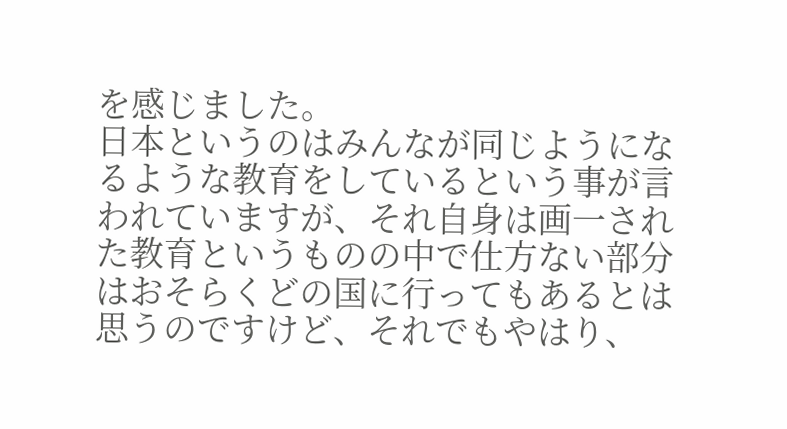を感じました。
日本というのはみんなが同じようになるような教育をしているという事が言われていますが、それ自身は画一された教育というものの中で仕方ない部分はおそらくどの国に行ってもあるとは思うのですけど、それでもやはり、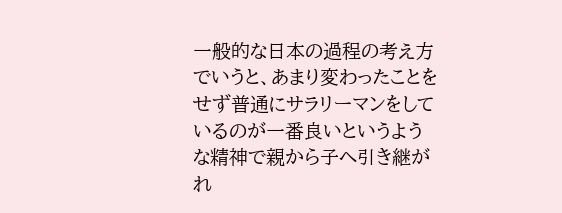一般的な日本の過程の考え方でいうと、あまり変わったことをせず普通にサラリーマンをしているのが一番良いというような精神で親から子へ引き継がれ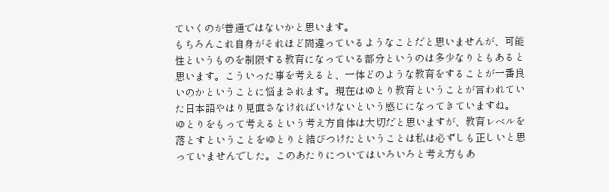ていくのが普通ではないかと思います。
もちろんこれ自身がそれほど間違っているようなことだと思いませんが、可能性というものを制限する教育になっている部分というのは多少なりともあると思います。こういった事を考えると、一体どのような教育をすることが一番良いのかということに悩まされます。現在はゆとり教育ということが言われていた日本語やはり見直さなければいけないという感じになってきていますね。
ゆとりをもって考えるという考え方自体は大切だと思いますが、教育レベルを落とすということをゆとりと結びつけたということは私は必ずしも正しいと思っていませんでした。このあたりについてはいろいろと考え方もあ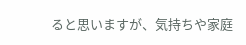ると思いますが、気持ちや家庭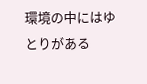環境の中にはゆとりがある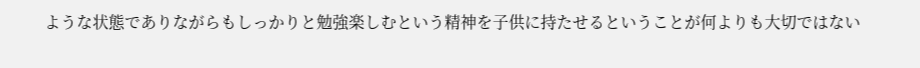ような状態でありながらもしっかりと勉強楽しむという精神を子供に持たせるということが何よりも大切ではない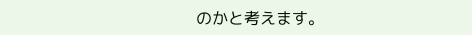のかと考えます。